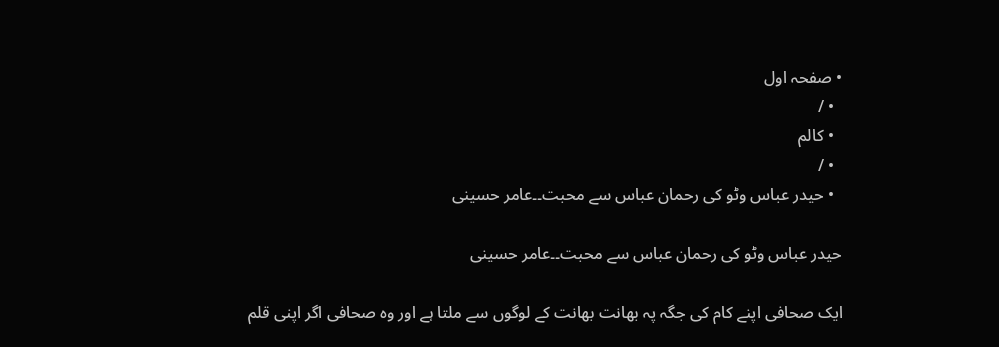• صفحہ اول
  • /
  • کالم
  • /
  • حیدر عباس وٹو کی رحمان عباس سے محبت۔۔عامر حسینی

حیدر عباس وٹو کی رحمان عباس سے محبت۔۔عامر حسینی

ایک صحافی اپنے کام کی جگہ پہ بھانت بھانت کے لوگوں سے ملتا ہے اور وہ صحافی اگر اپنی قلم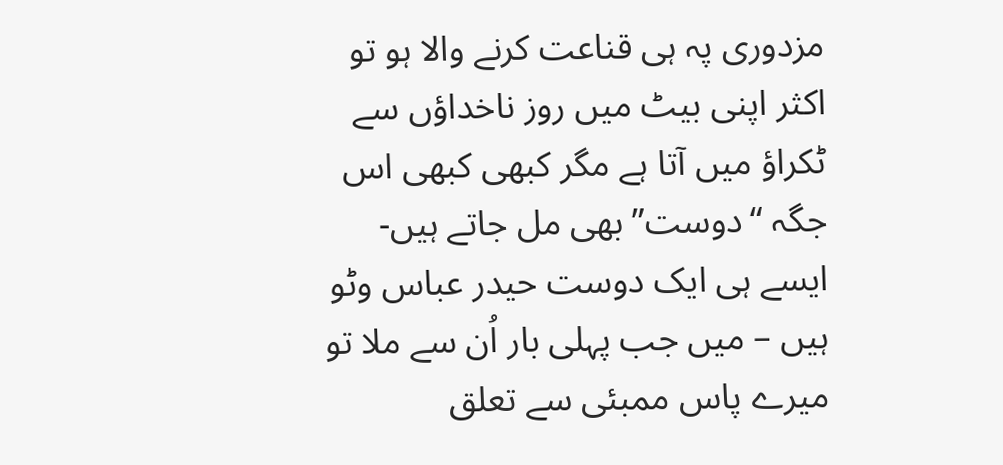مزدوری پہ ہی قناعت کرنے والا ہو تو اکثر اپنی بیٹ میں روز ناخداؤں سے ٹکراؤ میں آتا ہے مگر کبھی کبھی اس جگہ “دوست” بھی مل جاتے ہیں-
ایسے ہی ایک دوست حیدر عباس وٹو ہیں – میں جب پہلی بار اُن سے ملا تو میرے پاس ممبئی سے تعلق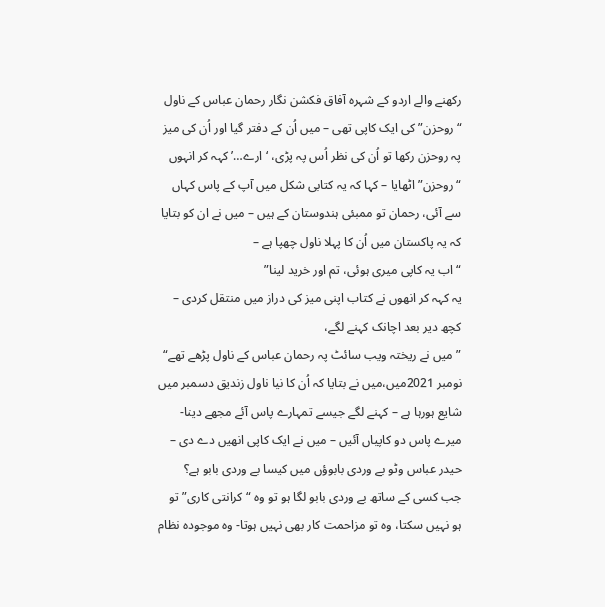رکھنے والے اردو کے شہرہ آفاق فکشن نگار رحمان عباس کے ناول “روحزن” کی ایک کاپی تھی – میں اُن کے دفتر گیا اور اُن کی میز پہ روحزن رکھا تو اُن کی نظر اُس پہ پڑی، ‘ارے…’ کہہ کر انہوں “روحزن” اٹھایا – کہا کہ یہ کتابی شکل میں آپ کے پاس کہاں سے آئی، رحمان تو ممبئی ہندوستان کے ہیں – میں نے ان کو بتایا کہ یہ پاکستان میں اُن کا پہلا ناول چھپا ہے –
“اب یہ کاپی میری ہوئی، تم اور خرید لینا”
یہ کہہ کر انھوں نے کتاب اپنی میز کی دراز میں منتقل کردی – کچھ دیر بعد اچانک کہنے لگے،
” میں نے ریختہ ویب سائٹ پہ رحمان عباس کے ناول پڑھے تھے“
نومبر 2021میں،میں نے بتایا کہ اُن کا نیا ناول زندیق دسمبر میں شایع ہورہا ہے – کہنے لگے جیسے تمہارے پاس آئے مجھے دینا- میرے پاس دو کاپیاں آئیں – میں نے ایک کاپی انھیں دے دی –
حیدر عباس وٹو بے وردی بابوؤں میں کیسا بے وردی بابو ہے؟
جب کسی کے ساتھ بے وردی بابو لگا ہو تو وہ “کرانتی کاری” تو ہو نہیں سکتا، وہ تو مزاحمت کار بھی نہیں ہوتا- وہ موجودہ نظام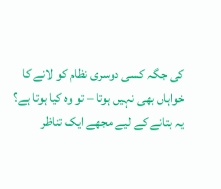کی جگہ کسی دوسری نظام کو لانے کا خواہاں بھی نہیں ہوتا – تو وہ کیا ہوتا ہے؟
یہ بتانے کے لیے مجھے ایک تناظر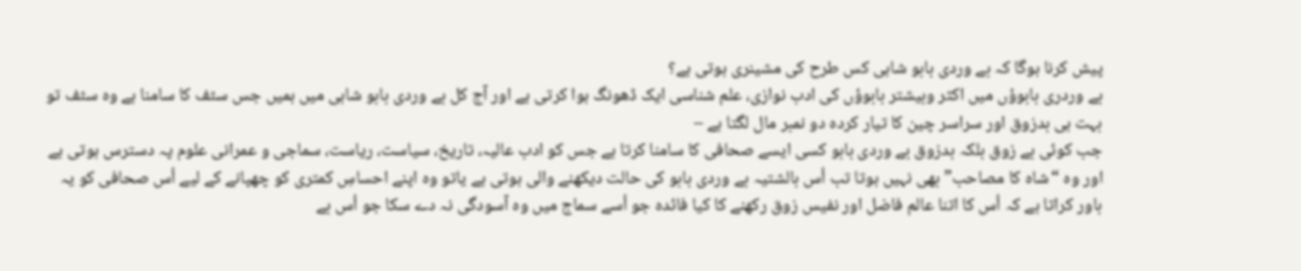پیش کرنا ہوگا کہ بے وردی بابو شاہی کس طرح کی مشینری ہوتی ہے؟
بے وردری بابوؤں میں اکثر وبیشتر بابوؤں کی ادب نوازی، علم شناسی ایک ڈھونگ ہوا کرتی ہے اور آج کل بے وردی بابو شاہی میں ہمیں جس سٹف کا سامنا ہے وہ سٹف تو بہت ہی بدزوق اور سراسر چین کا تیار کردہ دو نمبر مال لگتا ہے –
جب کوئی بے زوق بلکہ بدزوق بے وردی بابو کسی ایسے صحافی کا سامنا کرتا ہے جس کو ادب عالیہ، تاریخ، سیاست، ریاست، سماجی و عمرانی علوم پہ دسترس ہوتی ہے اور وہ “شاہ کا مصاحب” بھی نہیں ہوتا تب اُس بالشتیہ بے وردی بابو کی حالت دیکھنے والی ہوتی ہے یاتو وہ اپنے احساسِ کمتری کو چھپانے کے لیے اُس صحافی کو یہ باور کراتا ہے کہ اُس کا اتنا عالم فاضل اور نفیس زوق رکھنے کا کیا فائدہ جو اُسے سماج میں وہ آسودگی نہ دے سکا جو اُس بے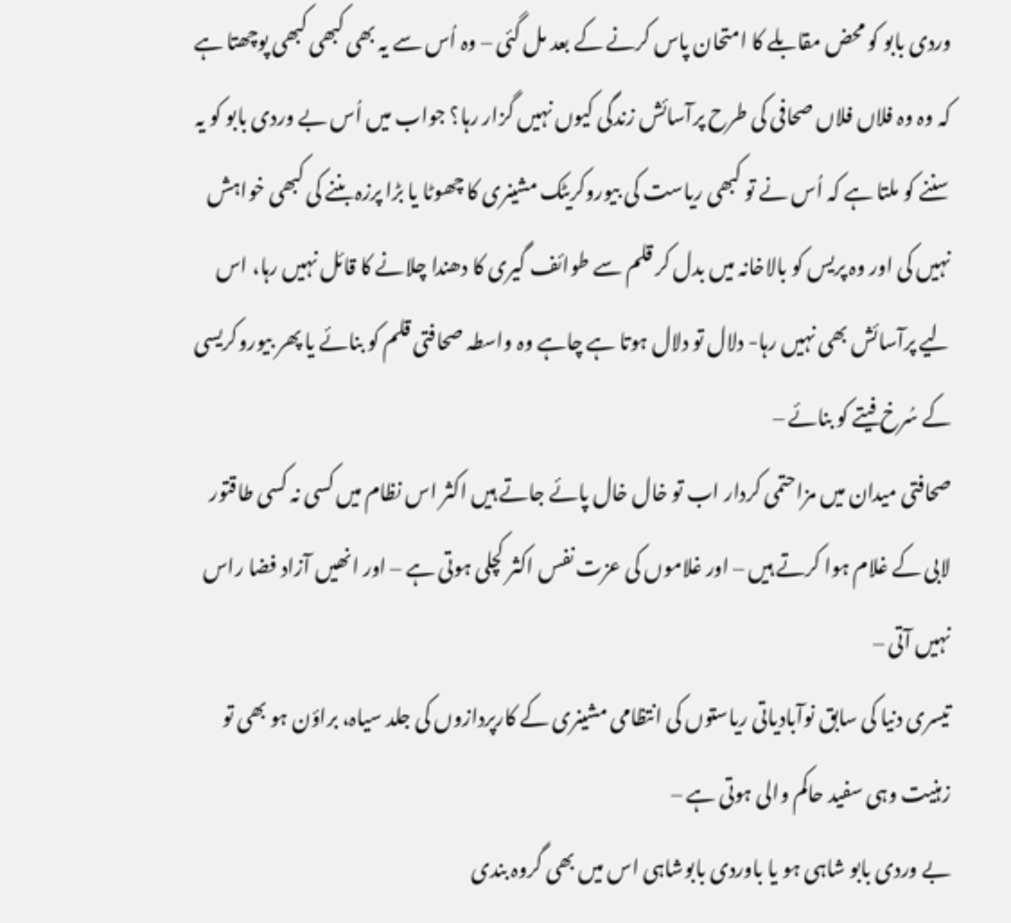وردی بابو کو محض مقابلے کا امتحان پاس کرنے کے بعد مل گئی – وہ اُس سے یہ بھی کبھی کبھی پوچھتا ہے کہ وہ وہ فلاں فلاں صحافی کی طرح پرآسائش زندگی کیوں نہیں گزار رہا؟ جواب میں اُس بے وردی بابو کو یہ سننے کو ملتا ہے کہ اُس نے تو کبھی ریاست کی بیوروکریٹک مشینری کا چھوٹا یا بڑا پرزہ بننے کی کبھی خواہش نہیں کی اور وہ پریس کو بالاخانہ میں بدل کر قلم سے طوائف گیری کا دھندا چلانے کا قائل نہیں رہا، اس لیے پرآسائش بھی نہیں رہا- دلال تو دلال ہوتا ہے چاہے وہ واسطہ صحافتی قلم کو بنائے یا پھر بیوروکریسی کے سُرخ فیتے کو بنائے –
صحافتی میدان میں مزاحتمی کردار اب تو خال خال پائے جاتے ہیں اکثر اس نظام میں کسی نہ کسی طاقتور لابی کے غلام ہوا کرتے ہیں – اور غلاموں کی عزت نفس اکثر کچلی ہوتی ہے – اور انھیں آزاد فضا راس نہیں آتی –
تیسری دنیا کی سابق نوآبادیاتی ریاستوں کی انتظامی مشینری کے کارپردازوں کی جلد سیاہ، براؤن ہو بھی تو زہنیت وہی سفید حاکم والی ہوتی ہے –
بے وردی بابو شاہی ہو یا باوردی بابوشاہی اس میں بھی گروہ بندی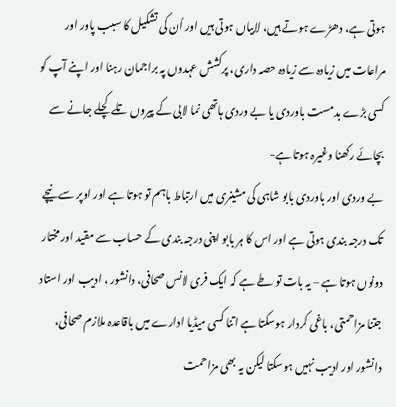ہوتی ہے، دھڑے ہوتے ہیں، لابیاں ہوتی ہیں اور اُن کی تشکیل کا سبب پاور اور مراعات میں زیادہ سے زیادہ حصہ داری، پرکشش عہدوں پہ براجمان رہنا اور اپنے آپ کو کسی بڑے بدمست باوردی یا بے وردی ہاتھی نما لابی کے پیروں تلے کچلے جانے سے بچائے رکھنا وغیرہ ہوتا ہے-
بے وردی اور باوردی بابو شاہی کی مشینری میں ارتباط باہم تو ہوتا ہے اور اوپر سے نیچے تک درجہ بندی ہوتی ہے اور اس کا ہر بابو اپنی درجہ بندی کے حساب سے مقید اور مختار دونوں ہوتا ہے – یہ بات تو طے ہے کہ ایک فری لانس صحافی، دانشور ، ادیب اور استاد جتنا مزاحمتی، باغی کردار ہوسکتا ہے اتنا کسی میڈیا ادارے میں باقاعدہ ملازم صحافی، دانشور اور ادیب نہیں ہوسکتا لیکن یہ بھی مزاحمت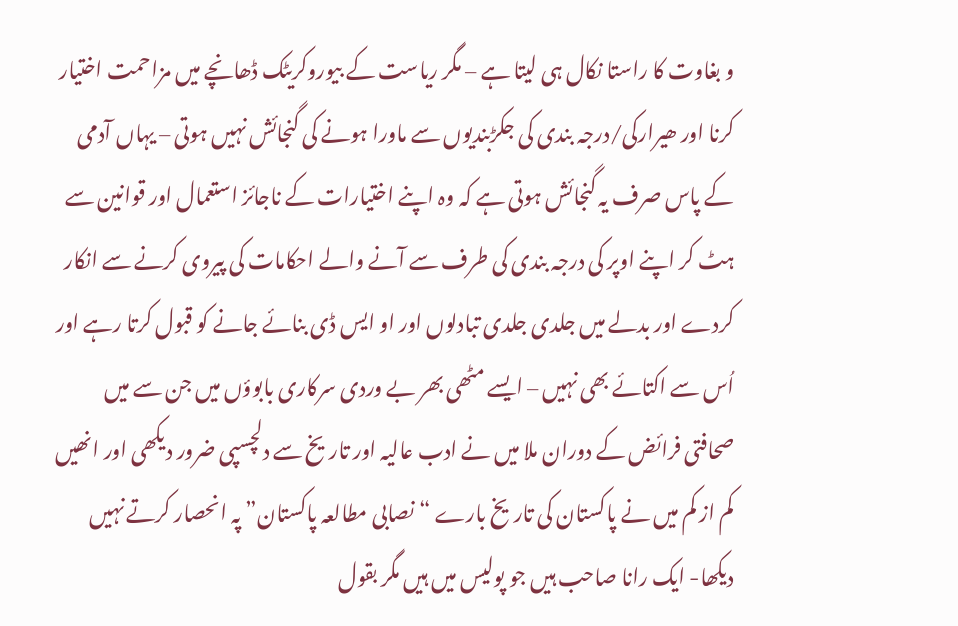و بغاوت کا راستا نکال ہی لیتا ہے – مگر ریاست کے بیوروکریٹک ڈھانچے میں مزاحمت اختیار کرنا اور ھیرارکی/درجہ بندی کی جکڑبندیوں سے ماورا ہونے کی گنجائش نہیں ہوتی – یہاں آدمی کے پاس صرف یہ گنجائش ہوتی ہے کہ وہ اپنے اختیارات کے ناجائز استعمال اور قوانین سے ہٹ کر اپنے اوپر کی درجہ بندی کی طرف سے آنے والے احکامات کی پیروی کرنے سے انکار کردے اور بدلے میں جلدی جلدی تبادلوں اور او ایس ڈی بنائے جانے کو قبول کرتا رہے اور اُس سے اکتائے بھی نہیں – ایسے مٹھی بھر بے وردی سرکاری بابوؤں میں جن سے میں صحافتی فرائض کے دوران ملا میں نے ادب عالیہ اور تاریخ سے دلچسپی ضرور دیکھی اور انھیں کم از کم میں نے پاکستان کی تاریخ بارے “نصابی مطالعہ پاکستان” پہ انحصار کرتے نہیں دیکھا- ایک رانا صاحب ہیں جو پولیس میں ہیں مگر بقول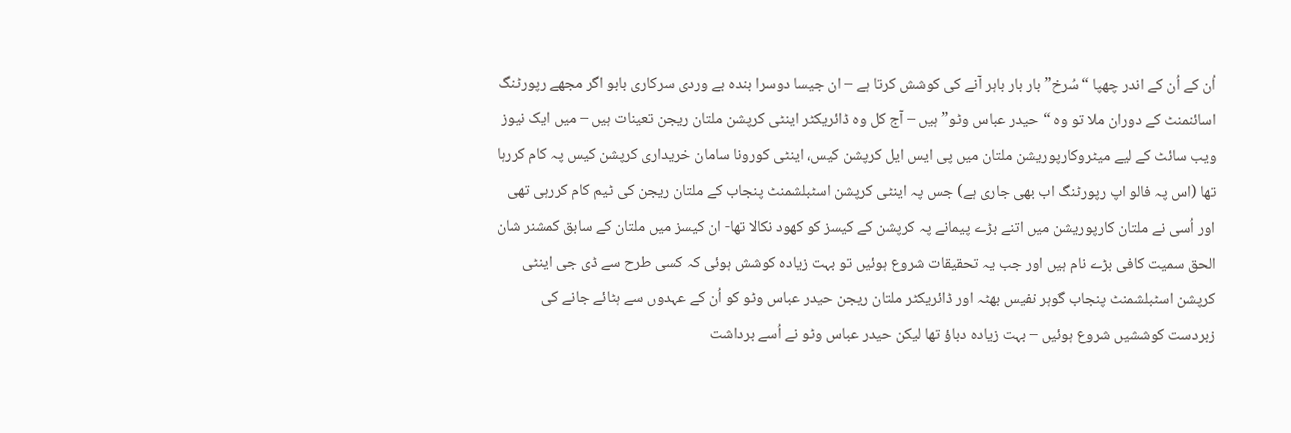اُن کے اُن کے اندر چھپا “سُرخ” بار بار باہر آنے کی کوشش کرتا ہے – ان جیسا دوسرا بندہ بے وردی سرکاری بابو اگر مجھے رپورٹنگ اسائنمنٹ کے دوران ملا تو وہ “حیدر عباس وٹو” ہیں – آج کل وہ ڈائریکٹر اینٹی کرپشن ملتان ریجن تعینات ہیں – میں ایک نیوز ویب سائٹ کے لیے میٹروکارپوریشن ملتان میں پی ایس ایل کرپشن کیس، اینٹی کورونا سامان خریداری کرپشن کیس پہ کام کررہا تھا (اس پہ فالو اپ رپورٹنگ اب بھی جاری ہے) جس پہ اینٹی کرپشن اسٹبلشمنٹ پنجاب کے ملتان ریجن کی ٹیم کام کررہی تھی اور اُسی نے ملتان کارپوریشن میں اتنے بڑے پیمانے پہ کرپشن کے کیسز کو کھود نکالا تھا- ان کیسز میں ملتان کے سابق کمشنر شان الحق سمیت کافی بڑے نام ہیں اور جب یہ تحقیقات شروع ہوئیں تو بہت زیادہ کوشش ہوئی کہ کسی طرح سے ڈی جی اینٹی کرپشن اسٹبلشمنٹ پنجاب گوہر نفیس بھٹہ اور ڈائریکٹر ملتان ریجن حیدر عباس وٹو کو اُن کے عہدوں سے ہٹائے جانے کی زبردست کوششیں شروع ہوئیں – بہت زیادہ دباؤ تھا لیکن حیدر عباس وٹو نے اُسے برداشت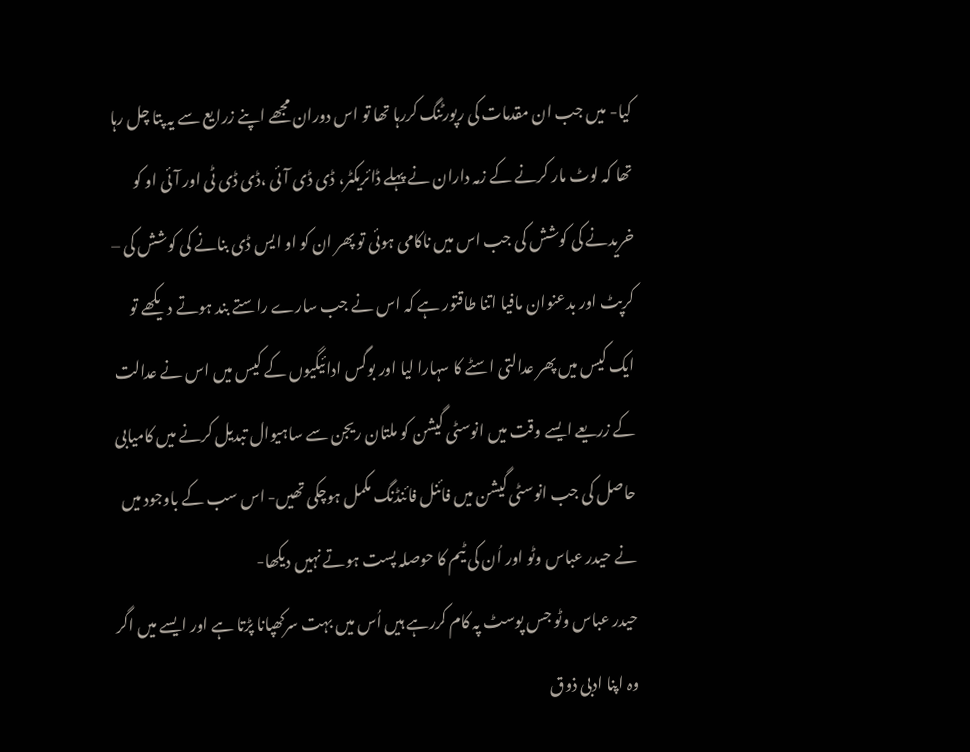کیا- میں جب ان مقدمات کی رپورٹنگ کررہا تھا تو اس دوران مجھے اپنے زرایع سے یہ پتا چل رہا تھا کہ لوٹ مار کرنے کے زمہ داران نے پہلے ڈائریکٹر، ڈی ڈی آئی ،ڈی ڈی ٹی اور آئی او کو خریدنے کی کوشش کی جب اس میں ناکامی ہوئی تو پھر ان کو او ایس ڈی بنانے کی کوشش کی – کرپٹ اور بدعنوان مافیا اتنا طاقتور ہے کہ اس نے جب سارے راستے بند ہوتے دیکھے تو ایک کیس میں پھر عدالتی اسٹے کا سہارا لیا اور بوگس ادائیگیوں کے کیس میں اس نے عدالت کے زریعے ایسے وقت میں انوسٹی گیشن کو ملتان ریجن سے ساہیوال تبدیل کرنے میں کامیابی حاصل کی جب انوسٹی گیشن میں فائنل فائنڈنگ مکمل ہوچکی تھیں- اس سب کے باوجود میں نے حیدر عباس وٹو اور اُن کی ٹیم کا حوصلہ پست ہوتے نہیں دیکھا-
حیدر عباس وٹو جس پوسٹ پہ کام کررہے ہیں اُس میں بہت سرکھپانا پڑتا ہے اور ایسے میں اگر وہ اپنا ادبی ذوق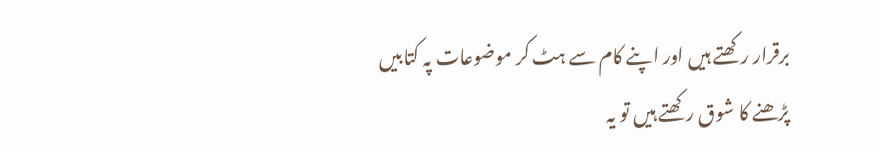برقرار رکھتے ہیں اور اپنے کام سے ہٹ کر موضوعات پہ کتابیں پڑھنے کا شوق رکھتے ہیں تو یہ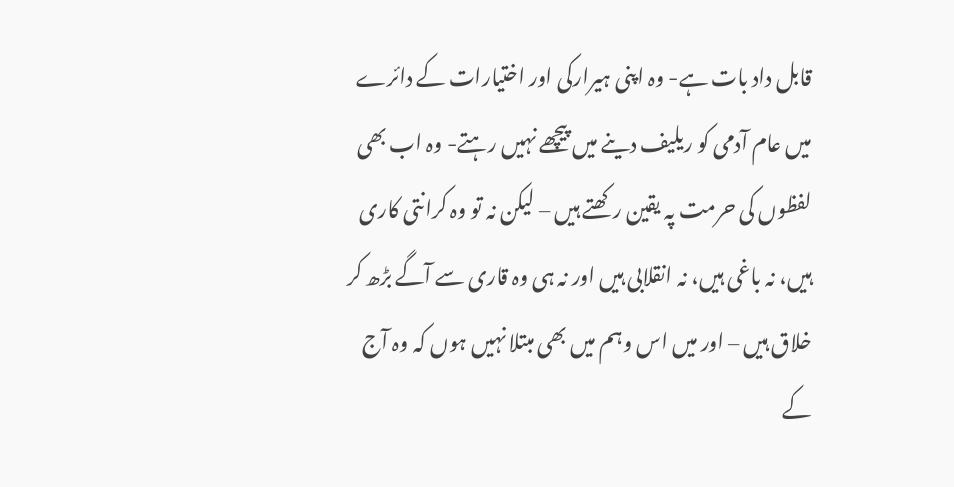قابل داد بات ہے- وہ اپنی ہیرارکی اور اختیارات کے دائرے میں عام آدمی کو ریلیف دینے میں پیچھے نہیں رہتے- وہ اب بھی لفظوں کی حرمت پہ یقین رکھتے ہیں – لیکن نہ تو وہ کرانتی کاری ہیں، نہ باغی ہیں، نہ انقلابی ہیں اور نہ ہی وہ قاری سے آگے بڑھ کر خلاق ہیں – اور میں اس وہم میں بھی مبتلا نہیں ہوں کہ وہ آج کے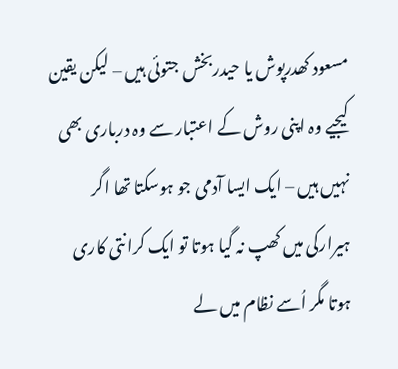مسعود کھدرپوش یا حیدربخش جتوئی ہیں – لیکن یقین کیجیے وہ اپنی روش کے اعتبار سے وہ درباری بھی نہیں ہیں – ایک ایسا آدمی جو ہوسکتا تھا اگر ہیرارکی میں کھپ نہ گیا ہوتا تو ایک کرانتی کاری ہوتا مگر اُسے نظام میں لے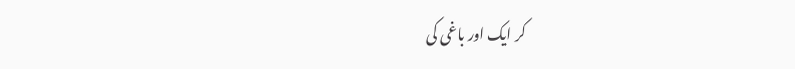کر ایک اور باغی کی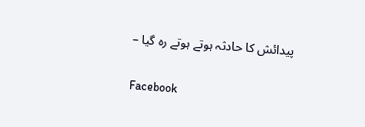پیدائش کا حادثہ ہوتے ہوتے رہ گیا –

Facebook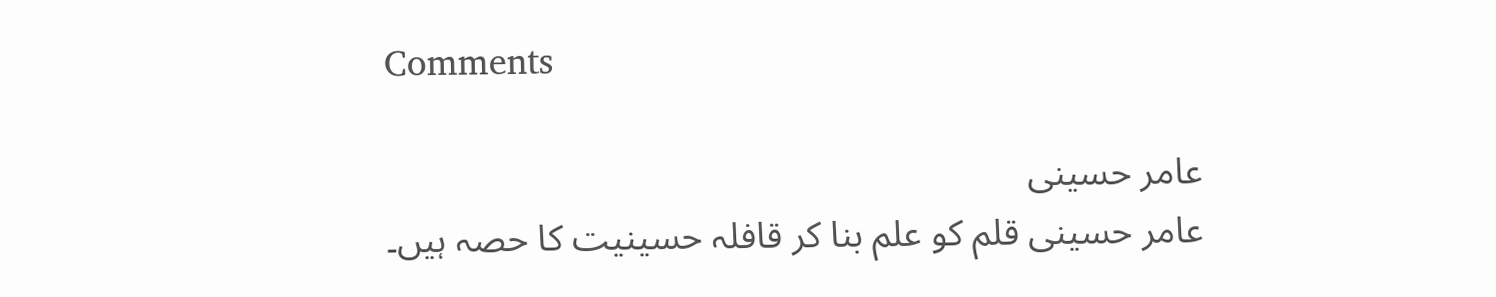Comments

عامر حسینی
عامر حسینی قلم کو علم بنا کر قافلہ حسینیت کا حصہ ہیں۔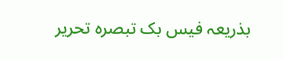بذریعہ فیس بک تبصرہ تحریر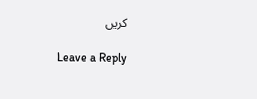کریں

Leave a Reply